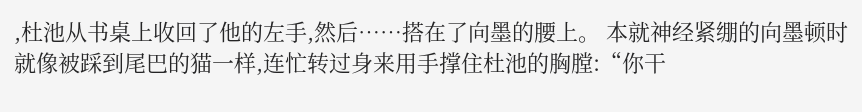,杜池从书桌上收回了他的左手,然后……搭在了向墨的腰上。 本就神经紧绷的向墨顿时就像被踩到尾巴的猫一样,连忙转过身来用手撑住杜池的胸膛:“你干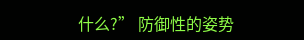什么?” 防御性的姿势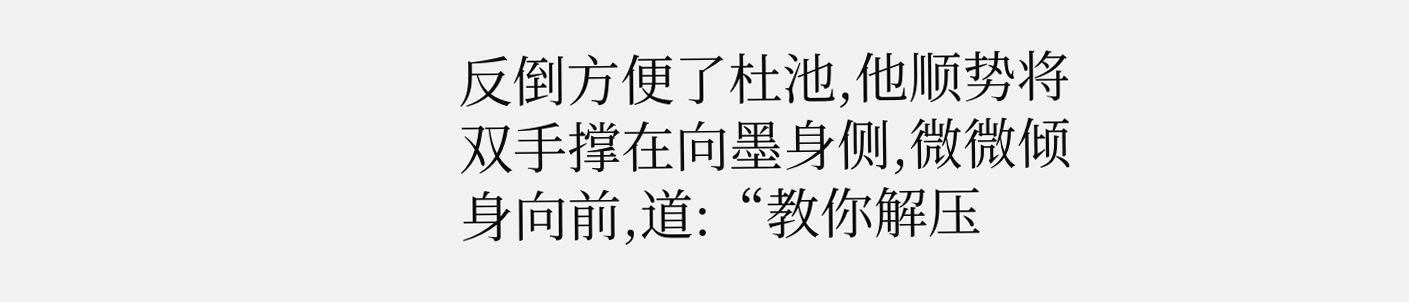反倒方便了杜池,他顺势将双手撑在向墨身侧,微微倾身向前,道:“教你解压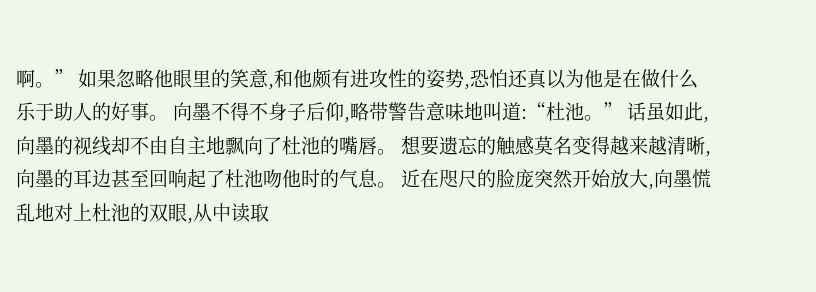啊。” 如果忽略他眼里的笑意,和他颇有进攻性的姿势,恐怕还真以为他是在做什么乐于助人的好事。 向墨不得不身子后仰,略带警告意味地叫道:“杜池。” 话虽如此,向墨的视线却不由自主地飘向了杜池的嘴唇。 想要遗忘的触感莫名变得越来越清晰,向墨的耳边甚至回响起了杜池吻他时的气息。 近在咫尺的脸庞突然开始放大,向墨慌乱地对上杜池的双眼,从中读取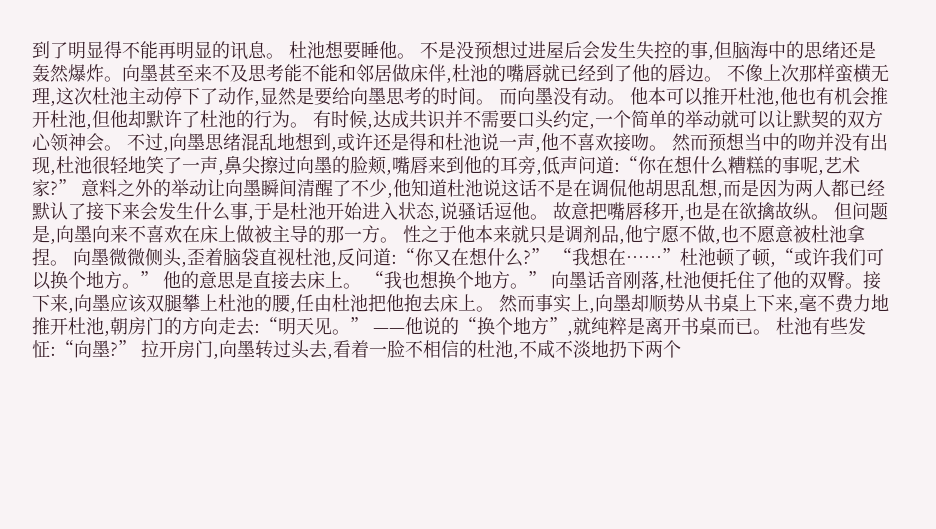到了明显得不能再明显的讯息。 杜池想要睡他。 不是没预想过进屋后会发生失控的事,但脑海中的思绪还是轰然爆炸。向墨甚至来不及思考能不能和邻居做床伴,杜池的嘴唇就已经到了他的唇边。 不像上次那样蛮横无理,这次杜池主动停下了动作,显然是要给向墨思考的时间。 而向墨没有动。 他本可以推开杜池,他也有机会推开杜池,但他却默许了杜池的行为。 有时候,达成共识并不需要口头约定,一个简单的举动就可以让默契的双方心领神会。 不过,向墨思绪混乱地想到,或许还是得和杜池说一声,他不喜欢接吻。 然而预想当中的吻并没有出现,杜池很轻地笑了一声,鼻尖擦过向墨的脸颊,嘴唇来到他的耳旁,低声问道:“你在想什么糟糕的事呢,艺术家?” 意料之外的举动让向墨瞬间清醒了不少,他知道杜池说这话不是在调侃他胡思乱想,而是因为两人都已经默认了接下来会发生什么事,于是杜池开始进入状态,说骚话逗他。 故意把嘴唇移开,也是在欲擒故纵。 但问题是,向墨向来不喜欢在床上做被主导的那一方。 性之于他本来就只是调剂品,他宁愿不做,也不愿意被杜池拿捏。 向墨微微侧头,歪着脑袋直视杜池,反问道:“你又在想什么?” “我想在……”杜池顿了顿,“或许我们可以换个地方。” 他的意思是直接去床上。 “我也想换个地方。” 向墨话音刚落,杜池便托住了他的双臀。接下来,向墨应该双腿攀上杜池的腰,任由杜池把他抱去床上。 然而事实上,向墨却顺势从书桌上下来,毫不费力地推开杜池,朝房门的方向走去:“明天见。” ——他说的“换个地方”,就纯粹是离开书桌而已。 杜池有些发怔:“向墨?” 拉开房门,向墨转过头去,看着一脸不相信的杜池,不咸不淡地扔下两个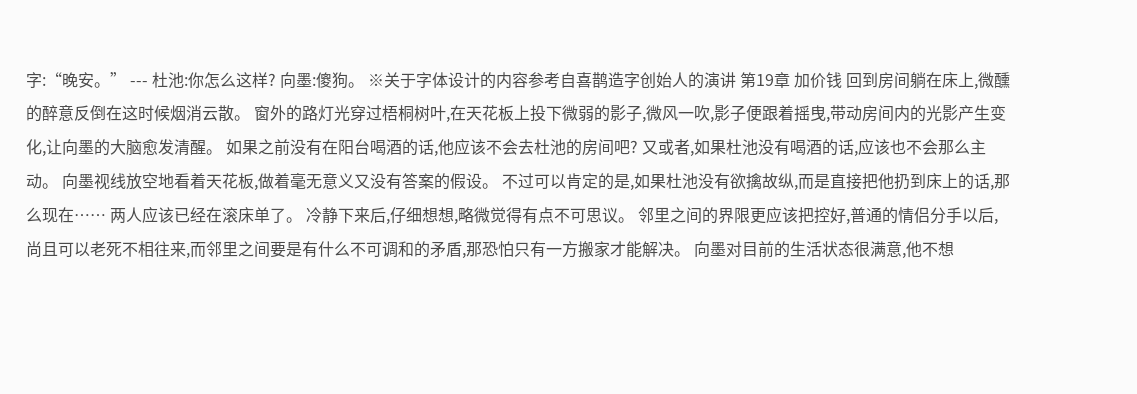字:“晚安。” --- 杜池:你怎么这样? 向墨:傻狗。 ※关于字体设计的内容参考自喜鹊造字创始人的演讲 第19章 加价钱 回到房间躺在床上,微醺的醉意反倒在这时候烟消云散。 窗外的路灯光穿过梧桐树叶,在天花板上投下微弱的影子,微风一吹,影子便跟着摇曳,带动房间内的光影产生变化,让向墨的大脑愈发清醒。 如果之前没有在阳台喝酒的话,他应该不会去杜池的房间吧? 又或者,如果杜池没有喝酒的话,应该也不会那么主动。 向墨视线放空地看着天花板,做着毫无意义又没有答案的假设。 不过可以肯定的是,如果杜池没有欲擒故纵,而是直接把他扔到床上的话,那么现在…… 两人应该已经在滚床单了。 冷静下来后,仔细想想,略微觉得有点不可思议。 邻里之间的界限更应该把控好,普通的情侣分手以后,尚且可以老死不相往来,而邻里之间要是有什么不可调和的矛盾,那恐怕只有一方搬家才能解决。 向墨对目前的生活状态很满意,他不想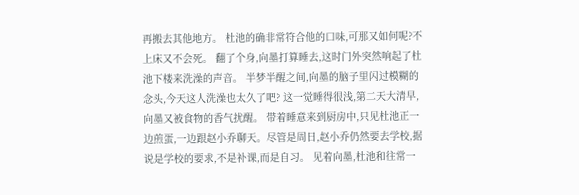再搬去其他地方。 杜池的确非常符合他的口味,可那又如何呢?不上床又不会死。 翻了个身,向墨打算睡去,这时门外突然响起了杜池下楼来洗澡的声音。 半梦半醒之间,向墨的脑子里闪过模糊的念头,今天这人洗澡也太久了吧? 这一觉睡得很浅,第二天大清早,向墨又被食物的香气扰醒。 带着睡意来到厨房中,只见杜池正一边煎蛋,一边跟赵小乔聊天。尽管是周日,赵小乔仍然要去学校,据说是学校的要求,不是补课,而是自习。 见着向墨,杜池和往常一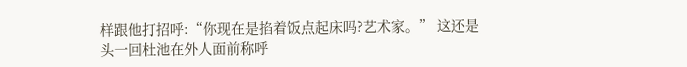样跟他打招呼:“你现在是掐着饭点起床吗?艺术家。” 这还是头一回杜池在外人面前称呼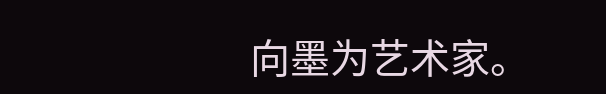向墨为艺术家。